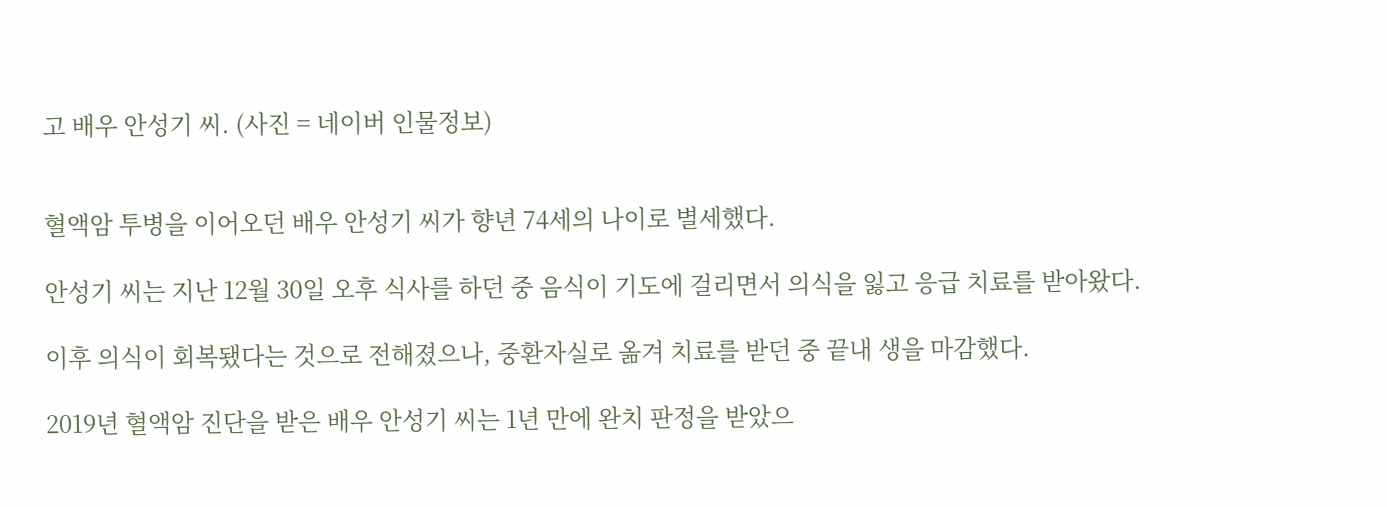고 배우 안성기 씨. (사진 = 네이버 인물정보)


혈액암 투병을 이어오던 배우 안성기 씨가 향년 74세의 나이로 별세했다.

안성기 씨는 지난 12월 30일 오후 식사를 하던 중 음식이 기도에 걸리면서 의식을 잃고 응급 치료를 받아왔다.

이후 의식이 회복됐다는 것으로 전해졌으나, 중환자실로 옮겨 치료를 받던 중 끝내 생을 마감했다.

2019년 혈액암 진단을 받은 배우 안성기 씨는 1년 만에 완치 판정을 받았으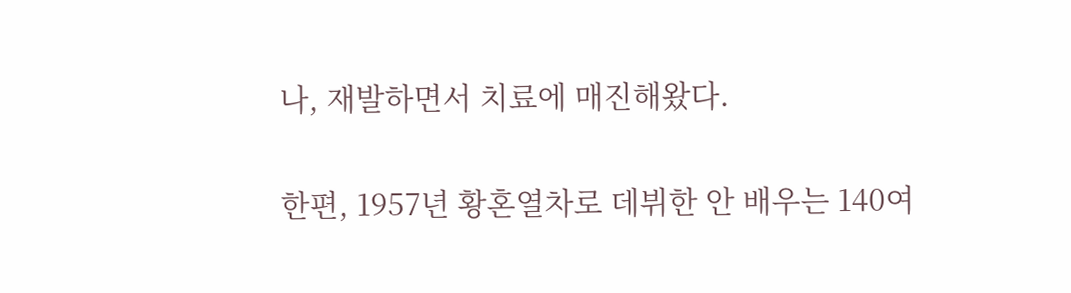나, 재발하면서 치료에 매진해왔다.

한편, 1957년 황혼열차로 데뷔한 안 배우는 140여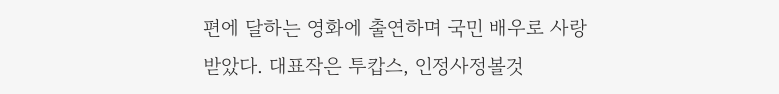편에 달하는 영화에 출연하며 국민 배우로 사랑받았다. 대표작은 투캅스, 인정사정볼것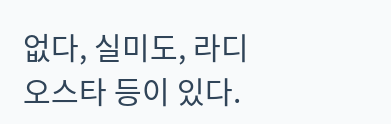없다, 실미도, 라디오스타 등이 있다.